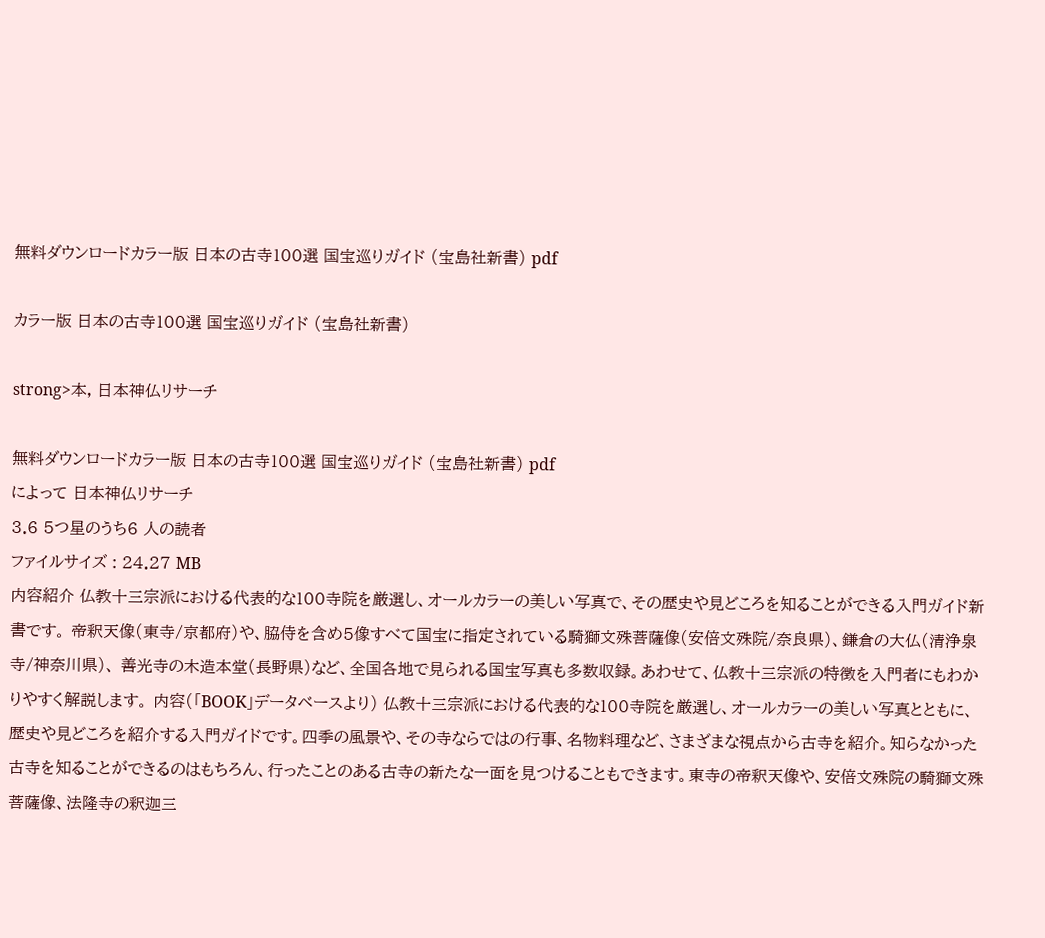無料ダウンロードカラー版 日本の古寺100選 国宝巡りガイド (宝島社新書) pdf

カラー版 日本の古寺100選 国宝巡りガイド (宝島社新書)

strong>本, 日本神仏リサーチ

無料ダウンロードカラー版 日本の古寺100選 国宝巡りガイド (宝島社新書) pdf
によって 日本神仏リサーチ
3.6 5つ星のうち6 人の読者
ファイルサイズ : 24.27 MB
内容紹介 仏教十三宗派における代表的な100寺院を厳選し、オールカラーの美しい写真で、その歴史や見どころを知ることができる入門ガイド新書です。 帝釈天像(東寺/京都府)や、脇侍を含め5像すべて国宝に指定されている騎獅文殊菩薩像(安倍文殊院/奈良県)、鎌倉の大仏(清浄泉寺/神奈川県)、 善光寺の木造本堂(長野県)など、全国各地で見られる国宝写真も多数収録。あわせて、仏教十三宗派の特徴を入門者にもわかりやすく解説します。 内容(「BOOK」データベースより) 仏教十三宗派における代表的な100寺院を厳選し、オールカラーの美しい写真とともに、歴史や見どころを紹介する入門ガイドです。四季の風景や、その寺ならではの行事、名物料理など、さまざまな視点から古寺を紹介。知らなかった古寺を知ることができるのはもちろん、行ったことのある古寺の新たな一面を見つけることもできます。東寺の帝釈天像や、安倍文殊院の騎獅文殊菩薩像、法隆寺の釈迦三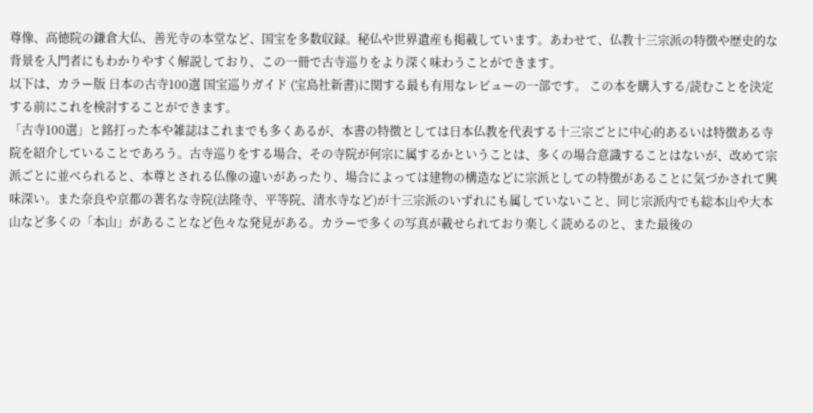尊像、高徳院の鎌倉大仏、善光寺の本堂など、国宝を多数収録。秘仏や世界遺産も掲載しています。あわせて、仏教十三宗派の特徴や歴史的な背景を入門者にもわかりやすく解説しており、この一冊で古寺巡りをより深く味わうことができます。
以下は、カラー版 日本の古寺100選 国宝巡りガイド (宝島社新書)に関する最も有用なレビューの一部です。 この本を購入する/読むことを決定する前にこれを検討することができます。
「古寺100選」と銘打った本や雑誌はこれまでも多くあるが、本書の特徴としては日本仏教を代表する十三宗ごとに中心的あるいは特徴ある寺院を紹介していることであろう。古寺巡りをする場合、その寺院が何宗に属するかということは、多くの場合意識することはないが、改めて宗派ごとに並べられると、本尊とされる仏像の違いがあったり、場合によっては建物の構造などに宗派としての特徴があることに気づかされて興味深い。また奈良や京都の著名な寺院(法隆寺、平等院、清水寺など)が十三宗派のいずれにも属していないこと、同じ宗派内でも総本山や大本山など多くの「本山」があることなど色々な発見がある。カラーで多くの写真が載せられており楽しく読めるのと、また最後の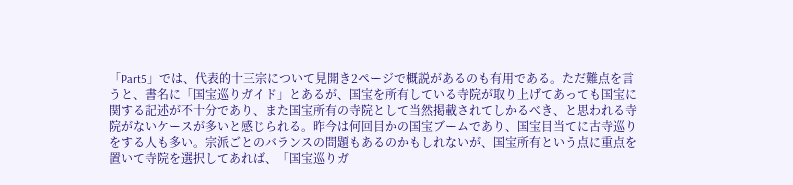「Part5」では、代表的十三宗について見開き2ページで概説があるのも有用である。ただ難点を言うと、書名に「国宝巡りガイド」とあるが、国宝を所有している寺院が取り上げてあっても国宝に関する記述が不十分であり、また国宝所有の寺院として当然掲載されてしかるべき、と思われる寺院がないケースが多いと感じられる。昨今は何回目かの国宝ブームであり、国宝目当てに古寺巡りをする人も多い。宗派ごとのバランスの問題もあるのかもしれないが、国宝所有という点に重点を置いて寺院を選択してあれば、「国宝巡りガ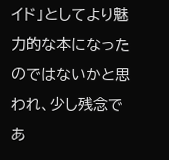イド」としてより魅力的な本になったのではないかと思われ、少し残念であ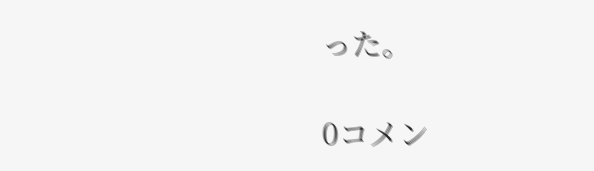った。

0コメン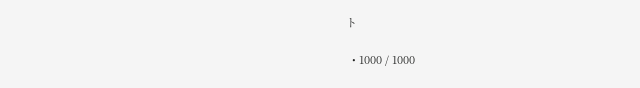ト

  • 1000 / 1000